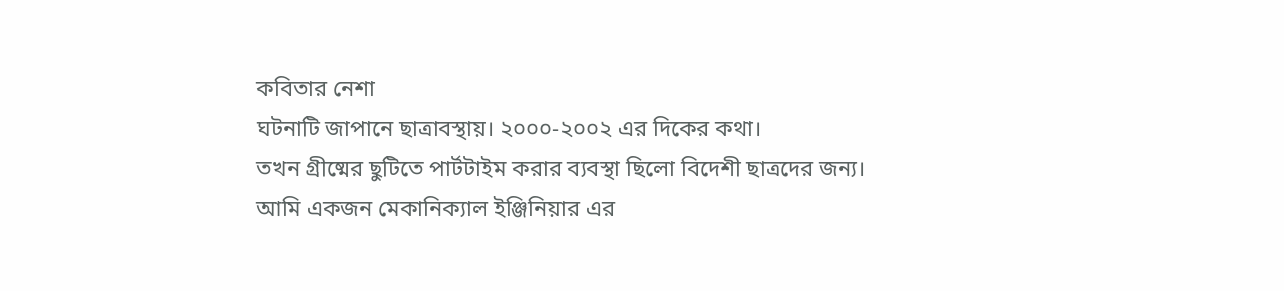কবিতার নেশা
ঘটনাটি জাপানে ছাত্রাবস্থায়। ২০০০-২০০২ এর দিকের কথা।
তখন গ্রীষ্মের ছুটিতে পার্টটাইম করার ব্যবস্থা ছিলো বিদেশী ছাত্রদের জন্য। আমি একজন মেকানিক্যাল ইঞ্জিনিয়ার এর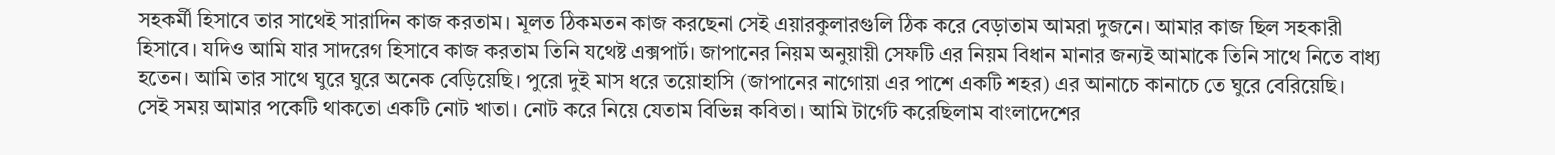সহকর্মী হিসাবে তার সাথেই সারাদিন কাজ করতাম। মূলত ঠিকমতন কাজ করছেনা সেই এয়ারকুলারগুলি ঠিক করে বেড়াতাম আমরা দুজনে। আমার কাজ ছিল সহকারী হিসাবে। যদিও আমি যার সাদরেগ হিসাবে কাজ করতাম তিনি যথেষ্ট এক্সপার্ট। জাপানের নিয়ম অনুয়ায়ী সেফটি এর নিয়ম বিধান মানার জন্যই আমাকে তিনি সাথে নিতে বাধ্য হতেন। আমি তার সাথে ঘুরে ঘুরে অনেক বেড়িয়েছি। পুরো দুই মাস ধরে তয়োহাসি (জাপানের নাগোয়া এর পাশে একটি শহর) এর আনাচে কানাচে তে ঘুরে বেরিয়েছি।
সেই সময় আমার পকেটি থাকতো একটি নোট খাতা। নোট করে নিয়ে যেতাম বিভিন্ন কবিতা। আমি টার্গেট করেছিলাম বাংলাদেশের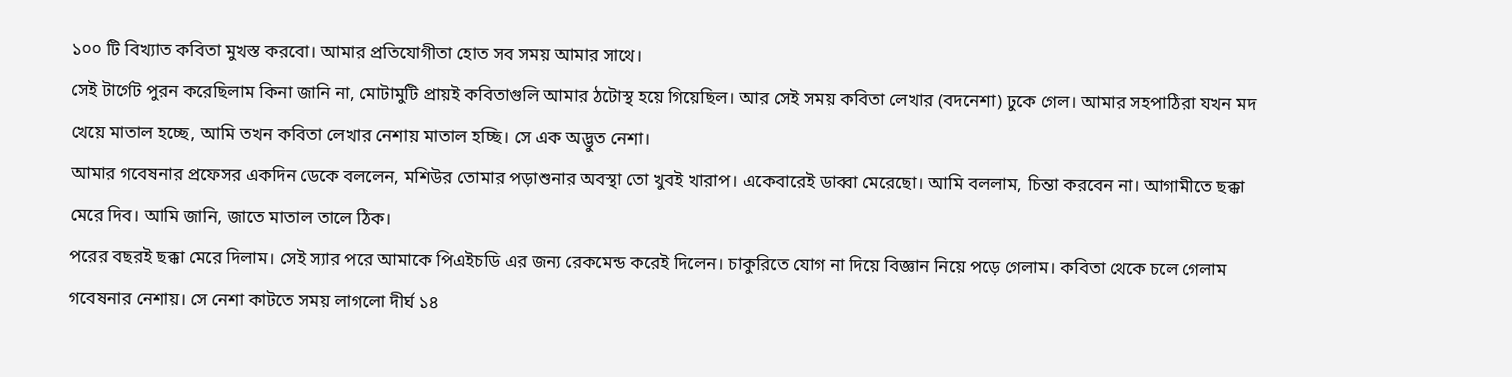১০০ টি বিখ্যাত কবিতা মুখস্ত করবো। আমার প্রতিযোগীতা হোত সব সময় আমার সাথে।
সেই টার্গেট পুরন করেছিলাম কিনা জানি না, মোটামুটি প্রায়ই কবিতাগুলি আমার ঠটোস্থ হয়ে গিয়েছিল। আর সেই সময় কবিতা লেখার (বদনেশা) ঢুকে গেল। আমার সহপাঠিরা যখন মদ খেয়ে মাতাল হচ্ছে, আমি তখন কবিতা লেখার নেশায় মাতাল হচ্ছি। সে এক অদ্ভুত নেশা।
আমার গবেষনার প্রফেসর একদিন ডেকে বললেন, মশিউর তোমার পড়াশুনার অবস্থা তো খুবই খারাপ। একেবারেই ডাব্বা মেরেছো। আমি বললাম, চিন্তা করবেন না। আগামীতে ছক্কা মেরে দিব। আমি জানি, জাতে মাতাল তালে ঠিক।
পরের বছরই ছক্কা মেরে দিলাম। সেই স্যার পরে আমাকে পিএইচডি এর জন্য রেকমেন্ড করেই দিলেন। চাকুরিতে যোগ না দিয়ে বিজ্ঞান নিয়ে পড়ে গেলাম। কবিতা থেকে চলে গেলাম গবেষনার নেশায়। সে নেশা কাটতে সময় লাগলো দীর্ঘ ১৪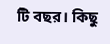টি বছর। কিছু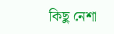কিছু নেশা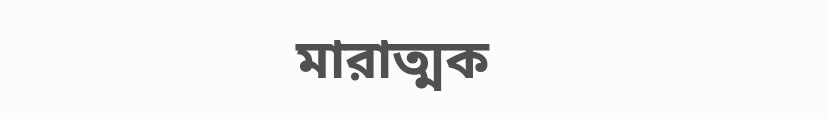মারাত্মক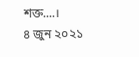শক্ত....।
৪ জুন ২০২১